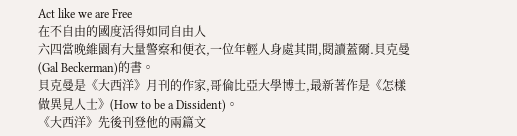Act like we are Free
在不自由的國度活得如同自由人
六四當晚維園有大量警察和便衣,一位年輕人身處其間,閱讀蓋爾.貝克曼(Gal Beckerman)的書。
貝克曼是《大西洋》月刊的作家,哥倫比亞大學博士,最新著作是《怎樣做異見人士》(How to be a Dissident)。
《大西洋》先後刊登他的兩篇文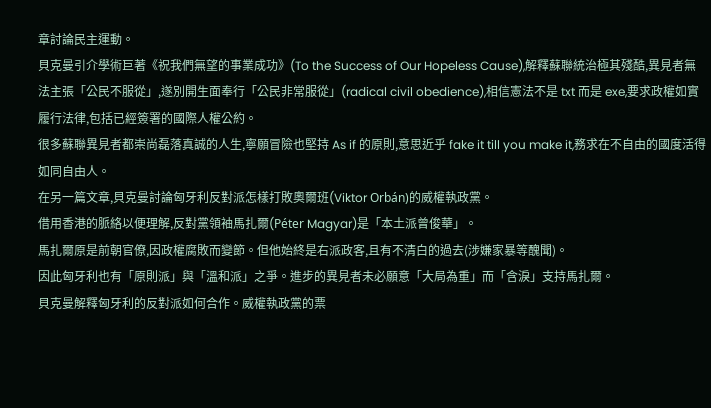章討論民主運動。
貝克曼引介學術巨著《祝我們無望的事業成功》(To the Success of Our Hopeless Cause),解釋蘇聯統治極其殘酷,異見者無法主張「公民不服從」,遂別開生面奉行「公民非常服從」(radical civil obedience),相信憲法不是 txt 而是 exe,要求政權如實履行法律,包括已經簽署的國際人權公約。
很多蘇聯異見者都崇尚磊落真誠的人生,寧願冒險也堅持 As if 的原則,意思近乎 fake it till you make it,務求在不自由的國度活得如同自由人。
在另一篇文章,貝克曼討論匈牙利反對派怎樣打敗奧爾班(Viktor Orbán)的威權執政黨。
借用香港的脈絡以便理解,反對黨領袖馬扎爾(Péter Magyar)是「本土派曾俊華」。
馬扎爾原是前朝官僚,因政權腐敗而變節。但他始終是右派政客,且有不清白的過去(涉嫌家暴等醜聞)。
因此匈牙利也有「原則派」與「溫和派」之爭。進步的異見者未必願意「大局為重」而「含淚」支持馬扎爾。
貝克曼解釋匈牙利的反對派如何合作。威權執政黨的票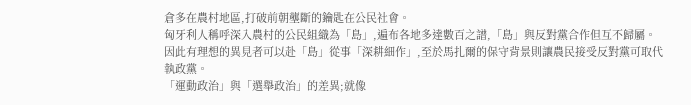倉多在農村地區,打破前朝壟斷的鑰匙在公民社會。
匈牙利人稱呼深入農村的公民組織為「島」,遍布各地多達數百之譜,「島」與反對黨合作但互不歸屬。
因此有理想的異見者可以赴「島」從事「深耕細作」,至於馬扎爾的保守背景則讓農民接受反對黨可取代執政黨。
「運動政治」與「選舉政治」的差異;就像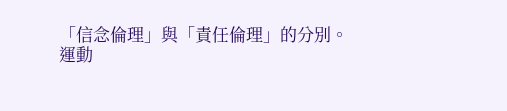「信念倫理」與「責任倫理」的分別。
運動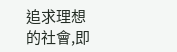追求理想的社會,即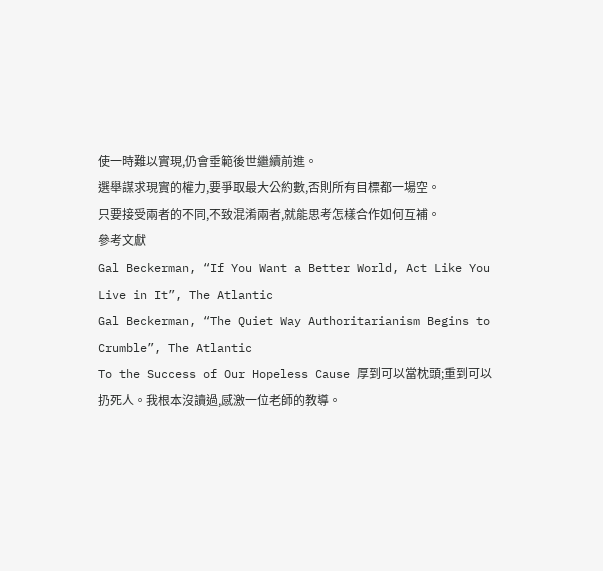使一時難以實現,仍會垂範後世繼續前進。
選舉謀求現實的權力,要爭取最大公約數,否則所有目標都一場空。
只要接受兩者的不同,不致混淆兩者,就能思考怎樣合作如何互補。
參考文獻
Gal Beckerman, “If You Want a Better World, Act Like You Live in It”, The Atlantic
Gal Beckerman, “The Quiet Way Authoritarianism Begins to Crumble”, The Atlantic
To the Success of Our Hopeless Cause 厚到可以當枕頭;重到可以扔死人。我根本沒讀過,感激一位老師的教導。